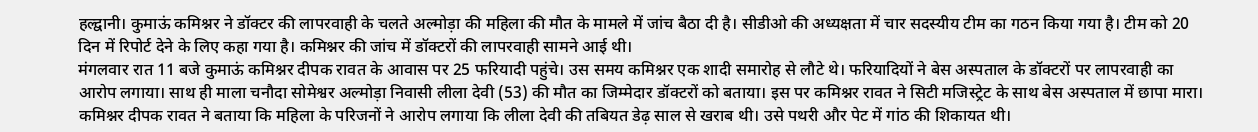हल्द्वानी। कुमाऊं कमिश्नर ने डॉक्टर की लापरवाही के चलते अल्मोड़ा की महिला की मौत के मामले में जांच बैठा दी है। सीडीओ की अध्यक्षता में चार सदस्यीय टीम का गठन किया गया है। टीम को 20 दिन में रिपोर्ट देने के लिए कहा गया है। कमिश्नर की जांच में डॉक्टरों की लापरवाही सामने आई थी।
मंगलवार रात 11 बजे कुमाऊं कमिश्नर दीपक रावत के आवास पर 25 फरियादी पहुंचे। उस समय कमिश्नर एक शादी समारोह से लौटे थे। फरियादियों ने बेस अस्पताल के डॉक्टरों पर लापरवाही का आरोप लगाया। साथ ही माला चनौदा सोमेश्वर अल्मोड़ा निवासी लीला देवी (53) की मौत का जिम्मेदार डॉक्टरों को बताया। इस पर कमिश्नर रावत ने सिटी मजिस्ट्रेट के साथ बेस अस्पताल में छापा मारा। कमिश्नर दीपक रावत ने बताया कि महिला के परिजनों ने आरोप लगाया कि लीला देवी की तबियत डेढ़ साल से खराब थी। उसे पथरी और पेट में गांठ की शिकायत थी।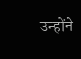उन्होंने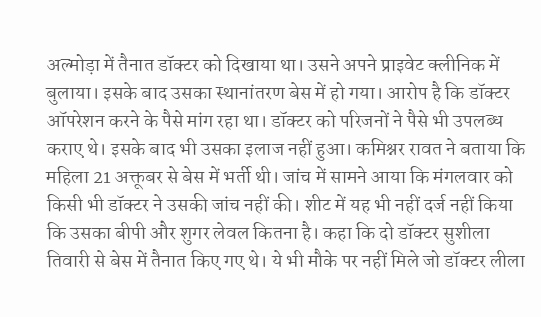अल्मोड़ा में तैनात डॉक्टर को दिखाया था। उसने अपने प्राइवेट क्लीनिक में बुलाया। इसके बाद उसका स्थानांतरण बेस में हो गया। आरोप है कि डॉक्टर ऑपरेशन करने के पैसे मांग रहा था। डॉक्टर को परिजनों ने पैसे भी उपलब्ध कराए थे। इसके बाद भी उसका इलाज नहीं हुआ। कमिश्नर रावत ने बताया कि महिला 21 अक्तूबर से बेस में भर्ती थी। जांच में सामने आया कि मंगलवार को किसी भी डॉक्टर ने उसकी जांच नहीं की। शीट में यह भी नहीं दर्ज नहीं किया कि उसका बीपी और शुगर लेवल कितना है। कहा कि दो डॉक्टर सुशीला तिवारी से बेस में तैनात किए गए थे। ये भी मौके पर नहीं मिले जो डॉक्टर लीला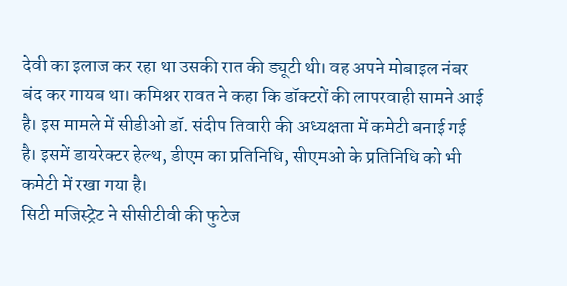देवी का इलाज कर रहा था उसकी रात की ड्यूटी थी। वह अपने मोबाइल नंबर बंद कर गायब था। कमिश्नर रावत ने कहा कि डॉक्टरों की लापरवाही सामने आई है। इस मामले में सीडीओ डॉ. संदीप तिवारी की अध्यक्षता में कमेटी बनाई गई है। इसमें डायरेक्टर हेल्थ, डीएम का प्रतिनिधि, सीएमओ के प्रतिनिधि को भी कमेटी में रखा गया है।
सिटी मजिस्ट्रेट ने सीसीटीवी की फुटेज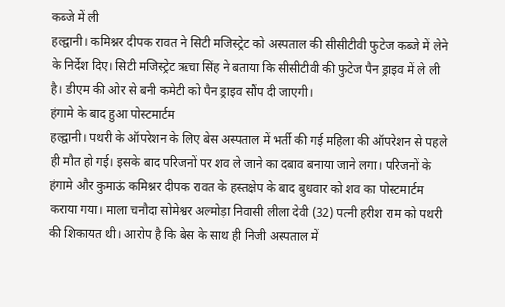कब्जे में ली
हल्द्वानी। कमिश्नर दीपक रावत ने सिटी मजिस्ट्रेट को अस्पताल की सीसीटीवी फुटेज कब्जे में लेने के निर्देश दिए। सिटी मजिस्ट्रेट ऋचा सिंह ने बताया कि सीसीटीवी की फुटेज पैन ड्राइव में ले ली है। डीएम की ओर से बनी कमेटी को पैन ड्राइव सौंप दी जाएगी।
हंगामे के बाद हुआ पोस्टमार्टम
हल्द्वानी। पथरी के ऑपरेशन के लिए बेस अस्पताल में भर्ती की गई महिला की ऑपरेशन से पहले ही मौत हो गई। इसके बाद परिजनों पर शव ले जाने का दबाव बनाया जाने लगा। परिजनों के हंगामे और कुमाऊं कमिश्नर दीपक रावत के हस्तक्षेप के बाद बुधवार को शव का पोस्टमार्टम कराया गया। माला चनौदा सोमेश्वर अल्मोड़ा निवासी लीला देवी (32) पत्नी हरीश राम को पथरी की शिकायत थी। आरोप है कि बेस के साथ ही निजी अस्पताल में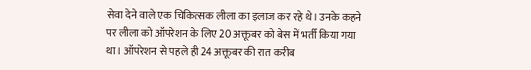सेवा देने वाले एक चिकित्सक लीला का इलाज कर रहे थे। उनके कहने पर लीला को ऑपरेशन के लिए 20 अक्तूबर को बेस में भर्ती किया गया था। ऑपरेशन से पहले ही 24 अक्तूबर की रात करीब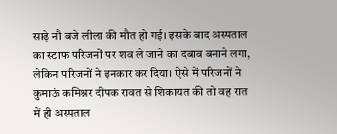साढ़े नौ बजे लीला की मौत हो गई। इसके बाद अस्पताल का स्टाफ परिजनों पर शव ले जाने का दबाव बनाने लगा, लेकिन परिजनों ने इनकार कर दिया। ऐसे में परिजनों ने कुमाऊं कमिश्नर दीपक रावत से शिकायत की तो वह रात में ही अस्पताल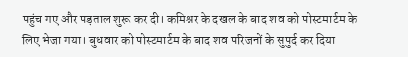पहुंच गए और पड़ताल शुरू कर दी। कमिश्नर के दखल के बाद शव को पोस्टमार्टम के लिए भेजा गया। बुधवार को पोस्टमार्टम के बाद शव परिजनों के सुपुर्द कर दिया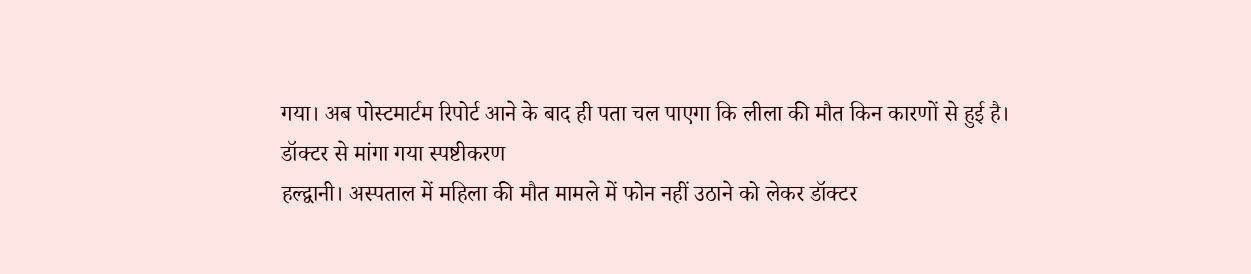गया। अब पोस्टमार्टम रिपोर्ट आने के बाद ही पता चल पाएगा कि लीला की मौत किन कारणों से हुई है।
डॉक्टर से मांगा गया स्पष्टीकरण
हल्द्वानी। अस्पताल में महिला की मौत मामले में फोन नहीं उठाने को लेकर डॉक्टर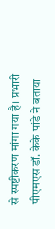से स्पष्टीकरण मांगा गया है। प्रभारी पीएमएस डॉ. केके पांडे ने बताया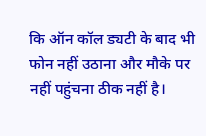कि ऑन कॉल ड्यटी के बाद भी फोन नहीं उठाना और मौके पर नहीं पहुंचना ठीक नहीं है।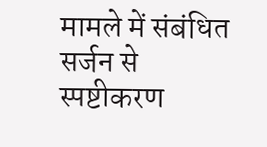मामले में संबंधित सर्जन से स्पष्टीकरण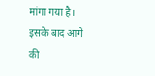मांगा गया है। इसके बाद आगे की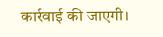कार्रवाई की जाएगी।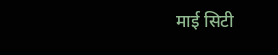माई सिटी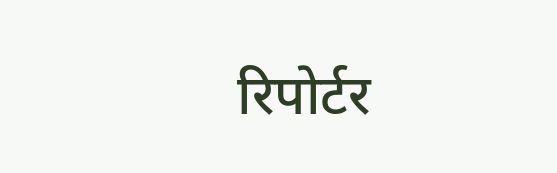रिपोर्टर